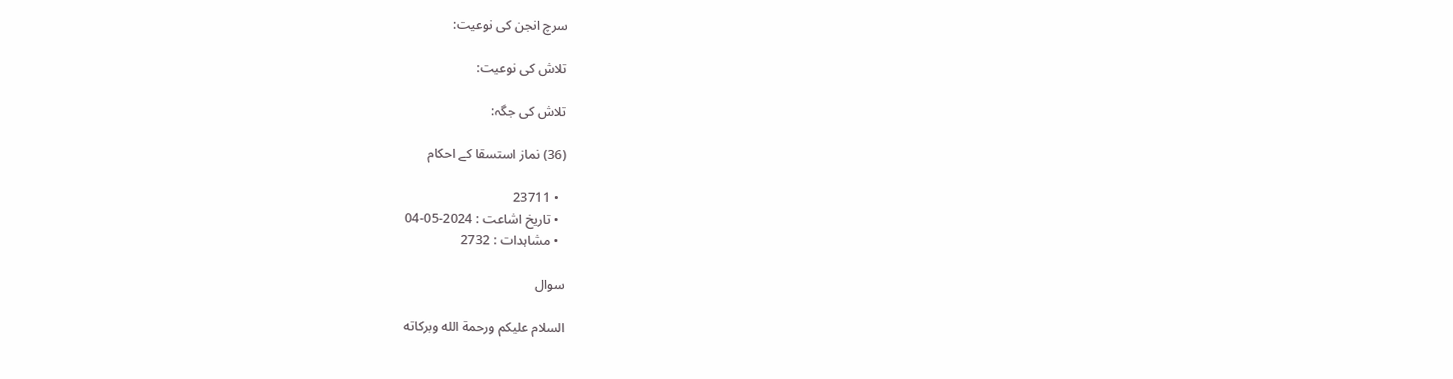سرچ انجن کی نوعیت:

تلاش کی نوعیت:

تلاش کی جگہ:

(36) نماز استسقا کے احکام

  • 23711
  • تاریخ اشاعت : 2024-05-04
  • مشاہدات : 2732

سوال

السلام عليكم ورحمة الله وبركاته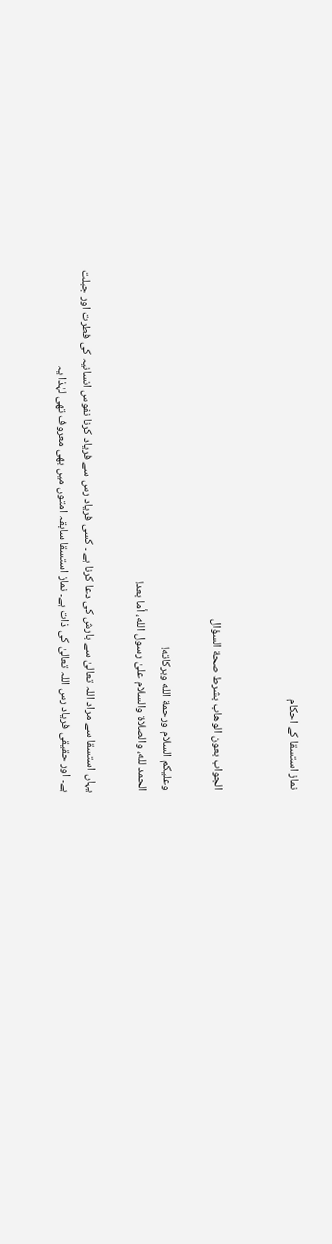نماز استسقا کے احکام


الجواب بعون الوهاب بشرط صحة السؤال

وعلیکم السلام ورحمة الله وبرکاته!
الحمد لله، والصلاة والسلام علىٰ رسول الله، أما بعد!

یہاں استسقا سے مراد اللہ تعالیٰ سے بارش کی دعا کرنا ہے ۔ کسی فریاد رس سے فریاد کرنا نفوس انسانیہ کی فطرت اور جبلت ہے۔ اور حقیقی فریاد رس اللہ تعالیٰ کی ذات ہے۔ نماز استسقا سابقہ امتوں میں بھی معروف تھی لہٰذا یہ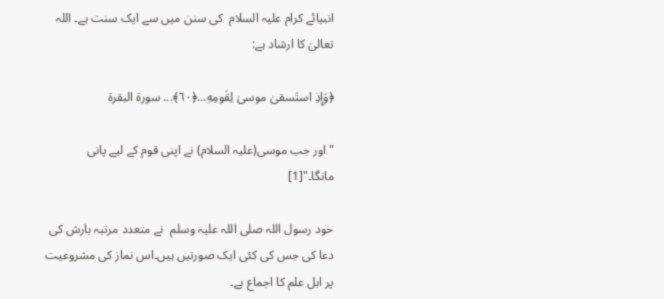انبیائے کرام علیہ السلام  کی سنن میں سے ایک سنت ہے۔ اللہ تعالیٰ کا ارشاد ہے:

﴿وَإِذِ استَسقىٰ موسىٰ لِقَومِهِ...﴿٦٠﴾... سورة البقرة

"اور جب موسی(علیہ السلام) نے اپنی قوم کے لیے پانی مانگا۔"[1]

خود رسول اللہ صلی اللہ علیہ وسلم  نے متعدد مرتبہ بارش کی دعا کی جس کی کئی ایک صورتیں ہیں۔اس نماز کی مشروعیت پر اہل علم کا اجماع ہے۔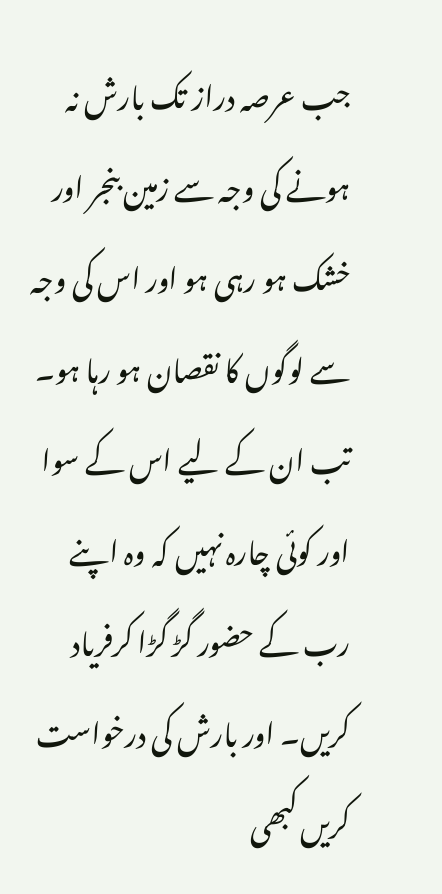جب عرصہ دراز تک بارش نہ ہونے کی وجہ سے زمین بنجر اور خشک ہو رہی ہو اور اس کی وجہ سے لوگوں کا نقصان ہو رہا ہو۔ تب ان کے لیے اس کے سوا اور کوئی چارہ نہیں کہ وہ اپنے رب کے حضور گڑ گڑا کرفریاد کریں۔ اور بارش کی درخواست کریں کبھی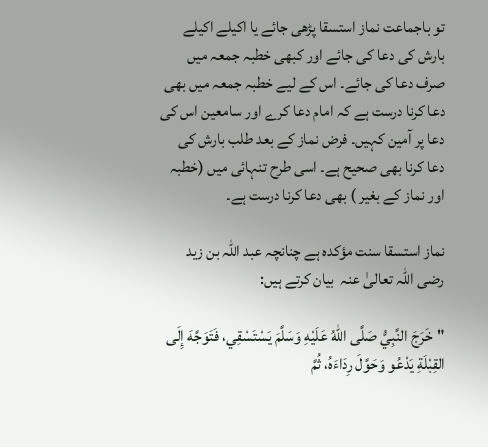تو باجماعت نماز استسقا پڑھی جائے یا اکیلے اکیلے بارش کی دعا کی جائے اور کبھی خطبہ جمعہ میں صرف دعا کی جائے۔ اس کے لیے خطبہ جمعہ میں بھی دعا کرنا درست ہے کہ امام دعا کرے اور سامعین اس کی دعا پر آمین کہیں۔ فرض نماز کے بعد طلب بارش کی دعا کرنا بھی صحیح ہے۔ اسی طرح تنہائی میں (خطبہ اور نماز کے بغیر ) بھی دعا کرنا درست ہے۔

نماز استسقا سنت مؤکدہ ہے چنانچہ عبد اللہ بن زید  رضی اللہ تعالیٰ عنہ  بیان کرتے ہیں:

"خَرَجَ النَّبِيُّ صَلَّى اللهُ عَلَيْهِ وَسَلَّمَ يَسْتَسْقِي، فَتَوَجَّهَ إِلَى القِبْلَةِ يَدْعُو وَحَوَّلَ رِدَاءَهُ، ثُمَّ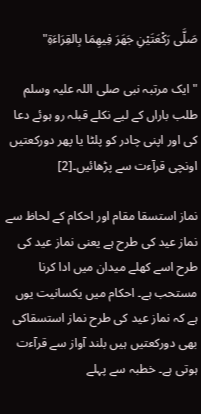صَلَّى رَكْعَتَيْنِ جَهَرَ فِيهِمَا بِالقِرَاءَةِ"

"ایک مرتبہ نبی صلی اللہ علیہ وسلم  طلب باراں کے لیے نکلے قبلہ رو ہوئے دعا کی اور اپنی چادر کو پلٹا یا پھر دورکعتیں اونچی قرآءت سے پڑھائیں۔[2]

نماز استسقا مقام اور احکام کے لحاظ سے نماز عید کی طرح ہے یعنی نماز عید کی طرح اسے کھلے میدان میں ادا کرنا مستحب ہے۔ احکام میں یکسانیت یوں ہے کہ نماز عید کی طرح نماز استسقاکی بھی دورکعتیں ہیں بلند آواز سے قرآءت ہوتی ہے۔ خطبہ سے پہلے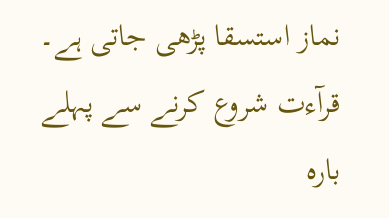نماز استسقا پڑھی جاتی ہے۔ قرآءت شروع کرنے سے پہلے بارہ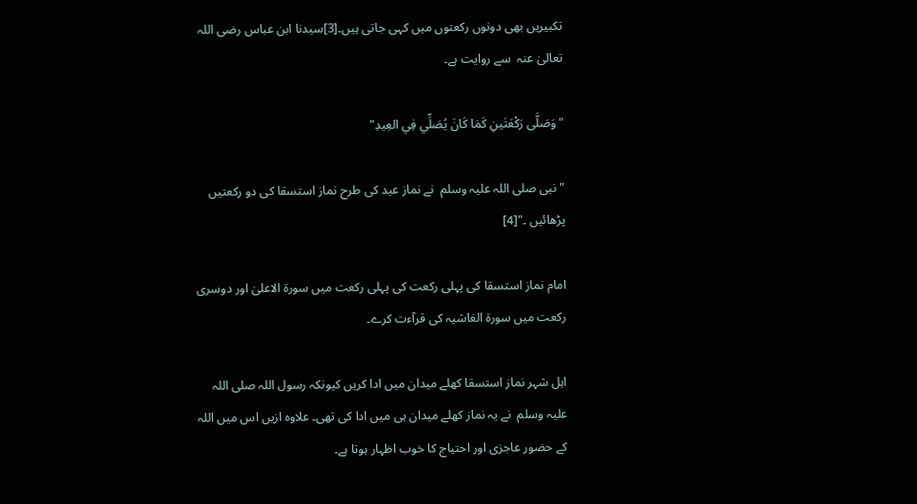تکبیریں بھی دونوں رکعتوں میں کہی جاتی ہیں۔[3]سیدنا ابن عباس رضی اللہ تعالیٰ عنہ  سے روایت ہے۔

"وَصَلَّى رَكْعَتَينِ كَمَا كَانَ يُصَلِّي فِي العِيدِ"

"نبی صلی اللہ علیہ وسلم  نے نماز عید کی طرح نماز استسقا کی دو رکعتیں پڑھائیں ۔"[4]

امام نماز استسقا کی پہلی رکعت کی پہلی رکعت میں سورۃ الاعلیٰ اور دوسری رکعت میں سورۃ الغاشیہ کی قرآءت کرے۔

اہل شہر نماز استسقا کھلے میدان میں ادا کریں کیونکہ رسول اللہ صلی اللہ علیہ وسلم  نے یہ نماز کھلے میدان ہی میں ادا کی تھی۔ علاوہ ازیں اس میں اللہ کے حضور عاجزی اور احتیاج کا خوب اظہار ہوتا ہے۔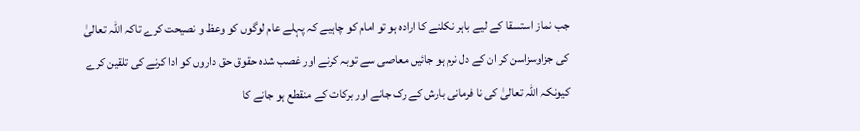جب نماز استسقا کے لیے باہر نکلنے کا ارادہ ہو تو امام کو چاہیے کہ پہلے عام لوگوں کو وعظ و نصیحت کرے تاکہ اللہ تعالیٰ کی جزاوسزاسن کر ان کے دل نرم ہو جائیں معاصی سے توبہ کرنے اور غصب شدہ حقوق حق داروں کو ادا کرنے کی تلقین کرے کیونکہ اللہ تعالیٰ کی نا فرمانی بارش کے رک جانے اور برکات کے منقطع ہو جانے کا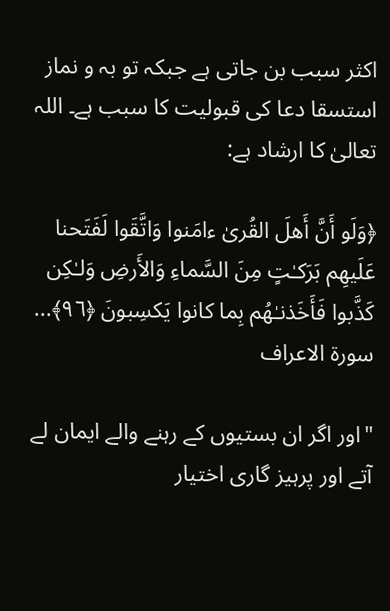اکثر سبب بن جاتی ہے جبکہ تو بہ و نماز استسقا دعا کی قبولیت کا سبب ہے۔ اللہ تعالیٰ کا ارشاد ہے:

﴿وَلَو أَنَّ أَهلَ القُرىٰ ءامَنوا وَاتَّقَوا لَفَتَحنا عَلَيهِم بَرَكـٰتٍ مِنَ السَّماءِ وَالأَرضِ وَلـٰكِن كَذَّبوا فَأَخَذنـٰهُم بِما كانوا يَكسِبونَ ﴿٩٦﴾... سورة الاعراف

"اور اگر ان بستیوں کے رہنے والے ایمان لے آتے اور پرہیز گاری اختیار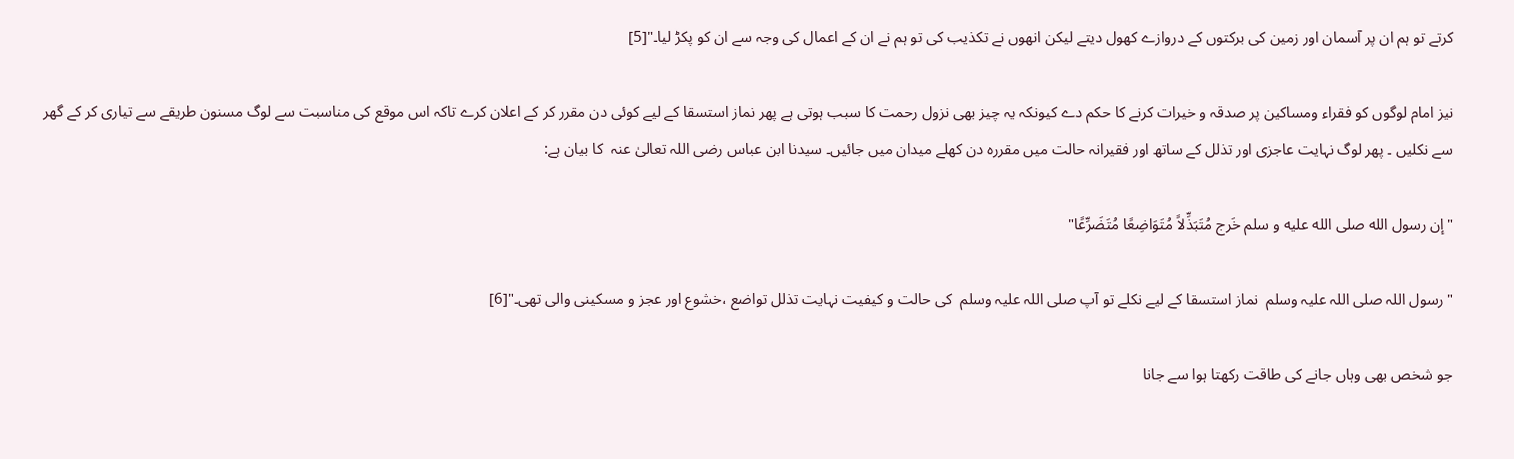کرتے تو ہم ان پر آسمان اور زمین کی برکتوں کے دروازے کھول دیتے لیکن انھوں نے تکذیب کی تو ہم نے ان کے اعمال کی وجہ سے ان کو پکڑ لیا۔"[5]

نیز امام لوگوں کو فقراء ومساکین پر صدقہ و خیرات کرنے کا حکم دے کیونکہ یہ چیز بھی نزول رحمت کا سبب ہوتی ہے پھر نماز استسقا کے لیے کوئی دن مقرر کر کے اعلان کرے تاکہ اس موقع کی مناسبت سے لوگ مسنون طریقے سے تیاری کر کے گھر سے نکلیں ۔ پھر لوگ نہایت عاجزی اور تذلل کے ساتھ اور فقیرانہ حالت میں مقررہ دن کھلے میدان میں جائیں۔ سیدنا ابن عباس رضی اللہ تعالیٰ عنہ  کا بیان ہے:

"إن رسول الله صلى الله عليه و سلم خَرج مُتَبَذِّلاً مُتَوَاضِعًا مُتَضَرِّعًا"

"رسول اللہ صلی اللہ علیہ وسلم  نماز استسقا کے لیے نکلے تو آپ صلی اللہ علیہ وسلم  کی حالت و کیفیت نہایت تذلل تواضع ،خشوع اور عجز و مسکینی والی تھی۔"[6]

جو شخص بھی وہاں جانے کی طاقت رکھتا ہوا سے جانا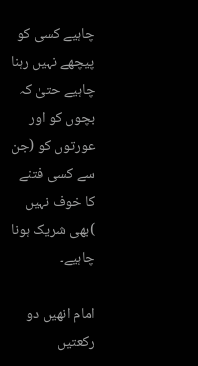چاہیے کسی کو پیچھے نہیں رہنا چاہیے حتیٰ کہ بچوں کو اور عورتوں کو (جن سے کسی فتنے کا خوف نہیں )بھی شریک ہونا چاہیے۔

امام انھیں دو رکعتیں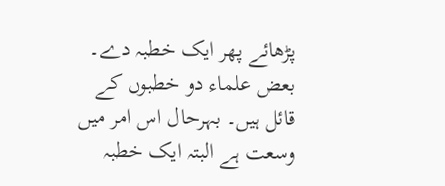پڑھائے پھر ایک خطبہ دے۔ بعض علماء دو خطبوں کے قائل ہیں۔ بہرحال اس امر میں وسعت ہے البتہ ایک خطبہ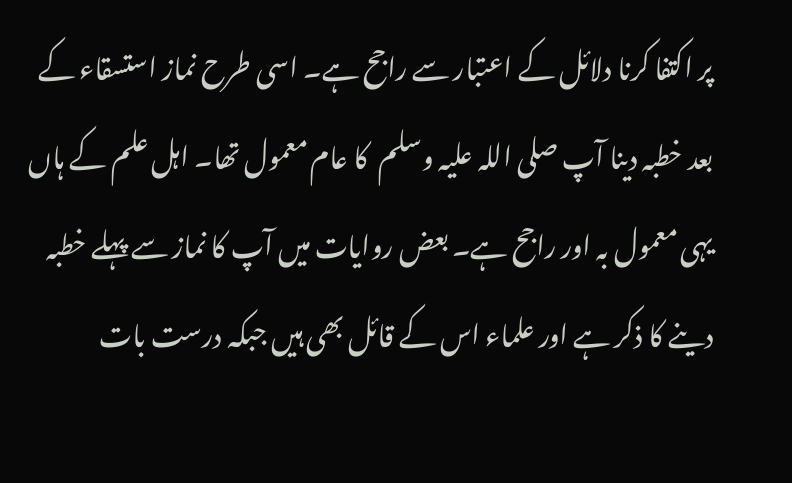پر اکتفا کرنا دلائل کے اعتبار سے راجح ہے۔ اسی طرح نماز استسقاء کے بعد خطبہ دینا آپ صلی اللہ علیہ وسلم  کا عام معمول تھا۔ اہل علم کے ہاں یہی معمول بہ اور راجح ہے۔ بعض روایات میں آپ کا نماز سے پہلے خطبہ دینے کا ذکر ہے اور علماء اس کے قائل بھی ہیں جبکہ درست بات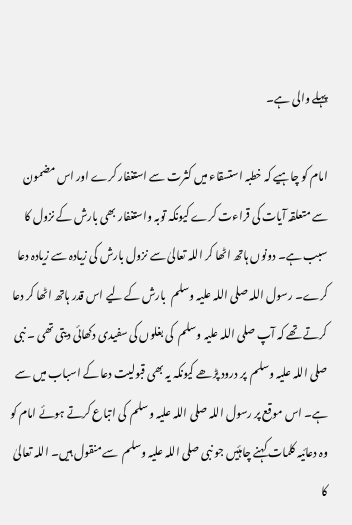پہلے والی ہے۔

امام کو چاہیے کہ خطبہ استسقاء میں کثرت سے استغفار کرے اور اس مضمون سے متعلقہ آیات کی قراءت کرے کیونکہ توبہ واستغفار بھی بارش کے نزول کا سبب ہے۔ دونوں ہاتھ اٹھا کر اللہ تعالیٰ سے نزول بارش کی زیادہ سے زیادہ دعا کرے۔ رسول اللہ صلی اللہ علیہ وسلم  بارش کے لیے اس قدر ہاتھ اٹھا کر دعا کرتے تھے کہ آپ صلی اللہ علیہ وسلم  کی بغلوں کی سفیدی دکھائی دیتی تھی ۔ نبی صلی اللہ علیہ وسلم  پر درود پڑھے کیونکہ یہ بھی قبولیت دعا کے اسباب میں سے ہے۔ اس موقع پر رسول اللہ صلی اللہ علیہ وسلم  کی اتباع کرتے ہوئے امام کو وہ دعائیہ کلمات کہنے چاہئیں جو نبی صلی اللہ علیہ وسلم  سے منقول ہیں۔ اللہ تعالیٰ کا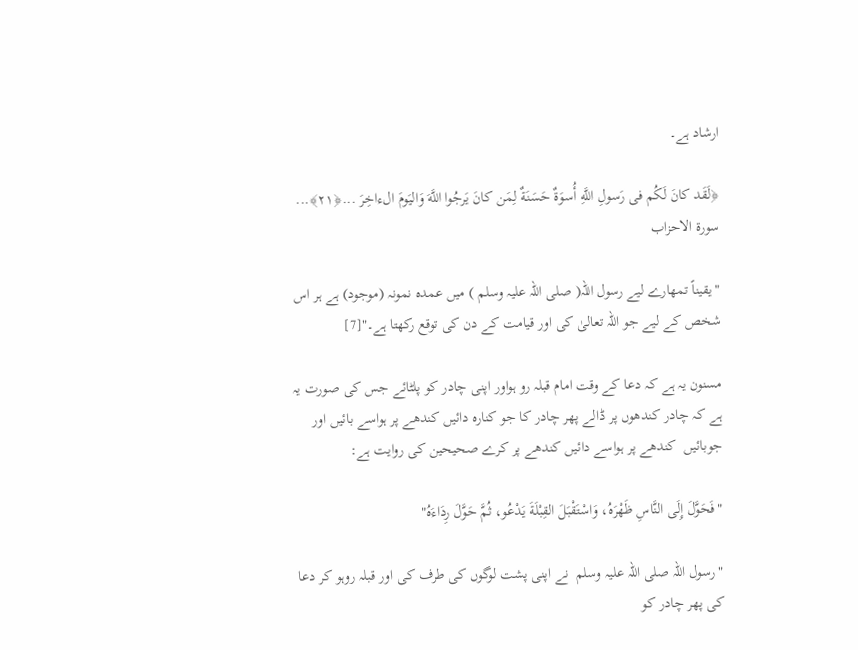ارشاد ہے۔

﴿لَقَد كانَ لَكُم فى رَسولِ اللَّهِ أُسوَةٌ حَسَنَةٌ لِمَن كانَ يَرجُوا اللَّهَ وَاليَومَ الءاخِرَ ...﴿٢١﴾... سورة الاحزاب

"یقیناً تمھارے لیے رسول اللہ( صلی اللہ علیہ وسلم ) میں عمدہ نمونہ (موجود) ہے ہر اس شخص کے لیے جو اللہ تعالیٰ کی اور قیامت کے دن کی توقع رکھتا ہے۔"[7]

مسنون یہ ہے کہ دعا کے وقت امام قبلہ رو ہواور اپنی چادر کو پلٹائے جس کی صورت یہ ہے کہ چادر کندھوں پر ڈالے پھر چادر کا جو کنارہ دائیں کندھے پر ہواسے بائیں اور جوبائیں  کندھے پر ہواسے دائیں کندھے پر کرے صحیحین کی روایت ہے:

"فَحَوَّلَ إِلَى النَّاسِ ظَهْرَهُ، وَاسْتَقْبَلَ القِبْلَةَ يَدْعُو، ثُمَّ حَوَّلَ رِدَاءَهُ"

"رسول اللہ صلی اللہ علیہ وسلم  نے اپنی پشت لوگوں کی طرف کی اور قبلہ روہو کر دعا کی پھر چادر کو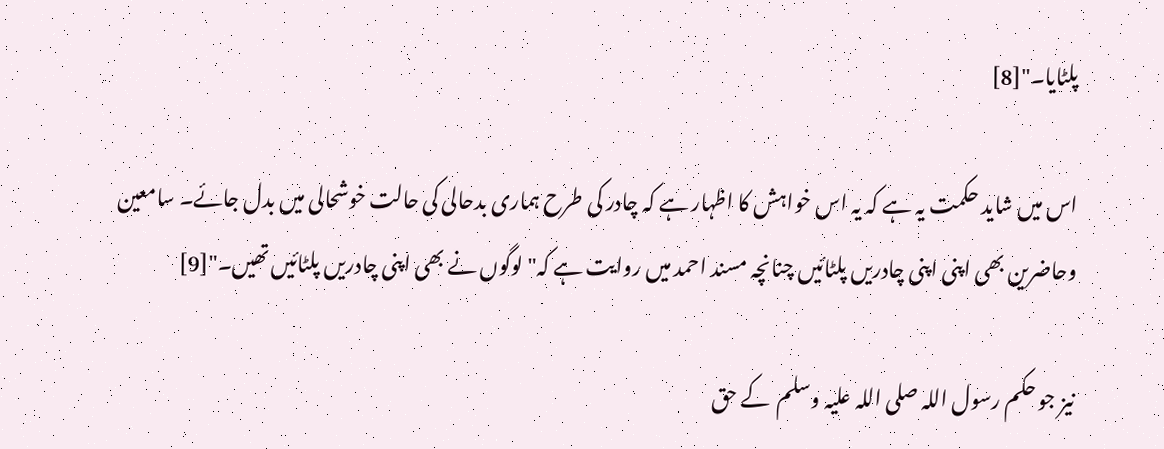پلٹایا۔"[8]

اس میں شاید حکمت یہ ہے کہ یہ اس خواہش کا اظہار ہے کہ چادر کی طرح ہماری بدحالی کی حالت خوشحالی میں بدل جائے۔ سامعین وحاضرین بھی اپنی اپنی چادریں پلٹائیں چنانچہ مسند احمد میں روایت ہے کہ" لوگوں نے بھی اپنی چادریں پلٹائیں تھیں۔"[9]

نیز جو حکم رسول اللہ صلی اللہ علیہ وسلم  کے حق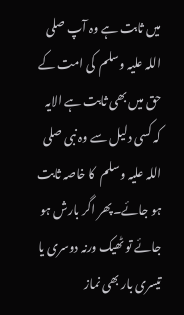میں ثابت ہے وہ آپ صلی اللہ علیہ وسلم  کی امت کے حق میں بھی ثابت ہے الایہ کہ کسی دلیل سے وہ نبی صلی اللہ علیہ وسلم  کا خاصہ ثابت ہو جائے۔پھر اگر بارش ہو جائے تو ٹھیک ورنہ دوسری یا تیسری بار بھی نماز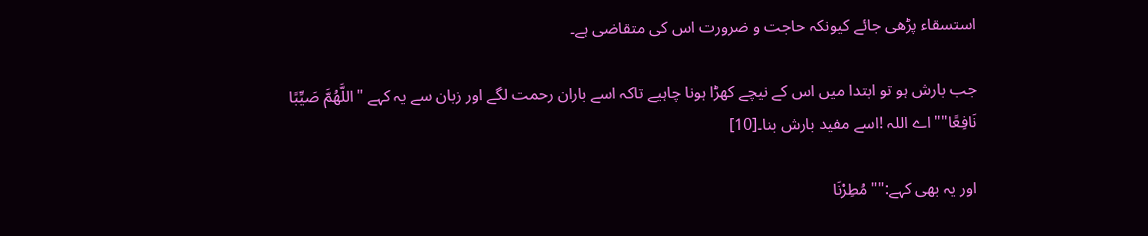استسقاء پڑھی جائے کیونکہ حاجت و ضرورت اس کی متقاضی ہے۔

جب بارش ہو تو ابتدا میں اس کے نیچے کھڑا ہونا چاہیے تاکہ اسے باران رحمت لگے اور زبان سے یہ کہے "اللَّهُمَّ صَيِّبًا نَافِعًا""اے اللہ !اسے مفید بارش بنا۔[10]

اور یہ بھی کہے:""مُطِرْنَا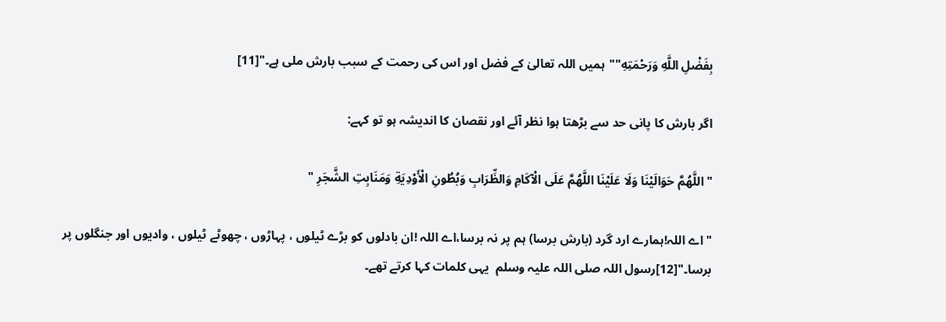بِفَضْلِ اللَّهِ وَرَحْمَتِهِ""ہمیں اللہ تعالیٰ کے فضل اور اس کی رحمت کے سبب بارش ملی ہے۔"[11]

اگر بارش کا پانی حد سے بڑھتا ہوا نظر آئے اور نقصان کا اندیشہ ہو تو کہے:

"اللَّهُمَّ حَوَالَيْنَا وَلَا عَلَيْنَا اللَّهُمَّ عَلَى الْآكَامِ وَالظِّرَابِ وَبُطُونِ الْأَوْدِيَةِ وَمَنَابِتِ الشَّجَرِ "

"اے اللہ!ہمارے ارد گرد (بارش برسا) ہم پر نہ برسا،اے اللہ !ان بادلوں کو بڑے ٹیلوں ، پہاڑوں ، چھوٹے ٹیلوں ، وادیوں اور جنگلوں پر برسا۔"[12]رسول اللہ صلی اللہ علیہ وسلم  یہی کلمات کہا کرتے تھے۔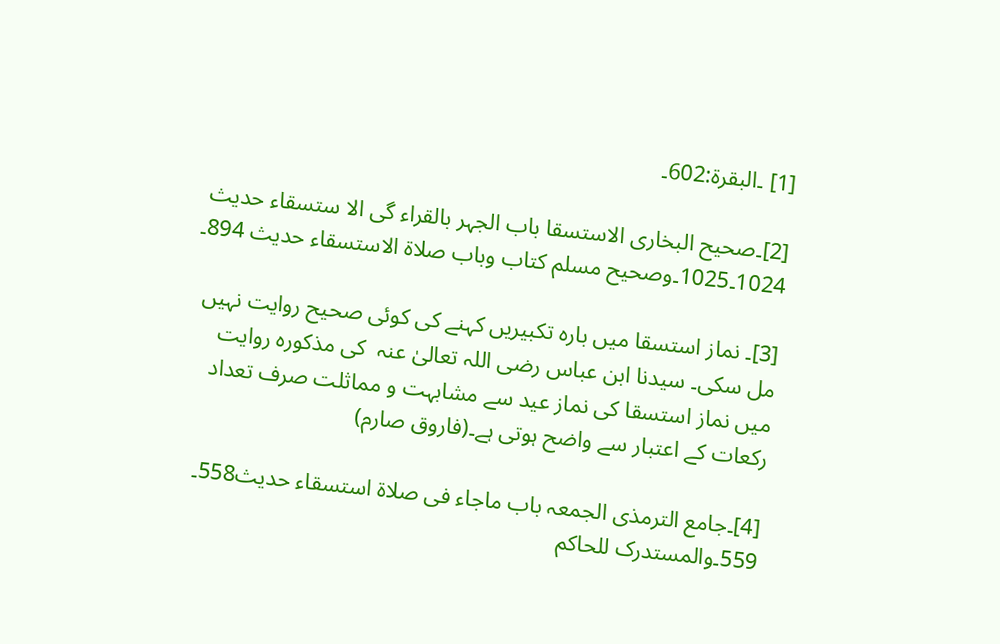[1] ۔البقرۃ:602۔

[2]۔صحیح البخاری الاستسقا باب الجہر بالقراء گی الا ستسقاء حدیث 1024۔1025۔وصحیح مسلم کتاب وباب صلاۃ الاستسقاء حدیث 894۔

[3]۔ نماز استسقا میں بارہ تکبیریں کہنے کی کوئی صحیح روایت نہیں مل سکی۔ سیدنا ابن عباس رضی اللہ تعالیٰ عنہ  کی مذکورہ روایت میں نماز استسقا کی نماز عید سے مشابہت و مماثلت صرف تعداد رکعات کے اعتبار سے واضح ہوتی ہے۔(فاروق صارم)

[4]۔جامع الترمذی الجمعہ باب ماجاء فی صلاۃ استسقاء حدیث558۔ 559۔والمستدرک للحاکم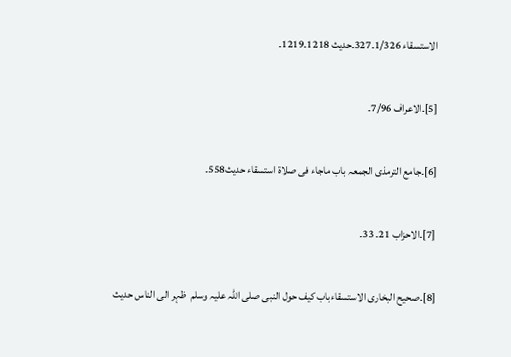الاستسقاء 1/326۔327۔حدیث 1218۔1219۔

[5]۔الاعراف 7/96۔

[6]۔جامع الترمذی الجمعہ باب ماجاء فی صلاۃ استسقاء حدیث558۔

[7]۔الاحزاب 21۔ 33۔

[8]۔صحیح البخاری الاستسقاءباب کیف حول النبی صلی اللہ علیہ وسلم  ظہر الی الناس حدیث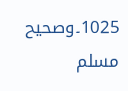1025۔وصحیح مسلم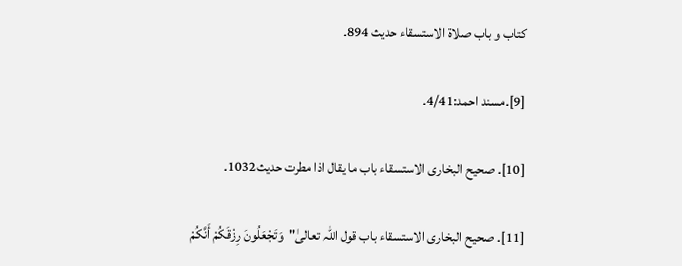کتاب و باب صلاۃ الاستسقاء حدیث 894۔

[9]۔مسند احمد:4/41۔

[10]۔ صحیح البخاری الاستسقاء باب ما یقال اذا مطرت حدیث1032۔

[11]۔ صحیح البخاری الاستسقاء باب قول اللہ تعالیٰ"وَتَجْعَلُونَ رِزْقَكُمْ أَنَّكُمْ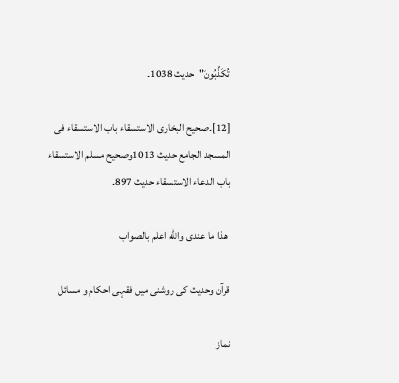تُكَذِّبُونَ"حدیث 1038۔

[12]۔صحیح البخاری الاستسقاء باب الاستسقاء فی المسجد الجامع حدیث 1013وصحیح مسلم الاستسقاء باب الدعاء الاستسقاء حدیث 897۔

 ھذا ما عندی والله اعلم بالصواب

قرآن وحدیث کی روشنی میں فقہی احکام و مسائل

نماز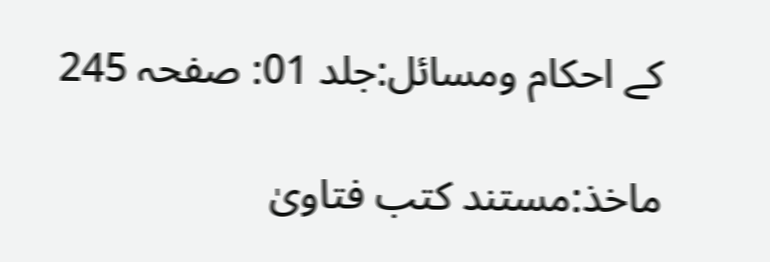کے احکام ومسائل:جلد 01: صفحہ 245

ماخذ:مستند کتب فتاویٰ